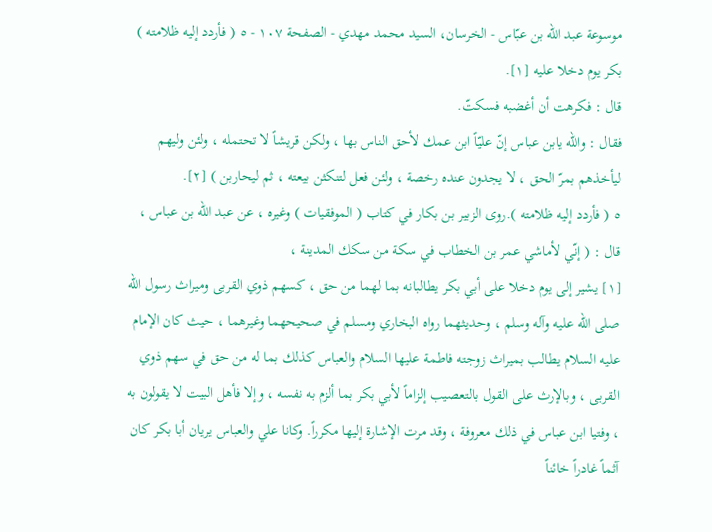موسوعة عبد الله بن عبّاس - الخرسان، السيد محمد مهدي - الصفحة ١٠٧ - ٥ ( فأردد إليه ظلامته )
بكر يوم دخلا عليه [١].
قال : فكرهت أن أغضبه فسكتّ.
فقال : والله يابن عباس إنّ عليّاً ابن عمك لأحق الناس بها ، ولكن قريشاً لا تحتمله ، ولئن وليهم ليأخذهم بمرّ الحق ، لا يجدون عنده رخصة ، ولئن فعل لتنكثن بيعته ، ثم ليحاربن ) [٢].
٥ ( فأردد إليه ظلامته ).روى الزبير بن بكار في كتاب ( الموفقيات ) وغيره ، عن عبد الله بن عباس ، قال : ( إنّي لأماشي عمر بن الخطاب في سكة من سكك المدينة ،
[١] يشير إلى يوم دخلا على أبي بكر يطالبانه بما لهما من حق ، كسهم ذوي القربى وميراث رسول الله صلى الله عليه وآله وسلم ، وحديثهما رواه البخاري ومسلم في صحيحهما وغيرهما ، حيث كان الإمام عليه السلام يطالب بميراث زوجته فاطمة عليها السلام والعباس كذلك بما له من حق في سهم ذوي القربى ، وبالإرث على القول بالتعصيب إلزاماً لأبي بكر بما ألزم به نفسه ، وإلا فأهل البيت لا يقولون به ، وفتيا ابن عباس في ذلك معروفة ، وقد مرت الإشارة إليها مكرراً. وكانا علي والعباس يريان أبا بكر كان آثماً غادراً خائناً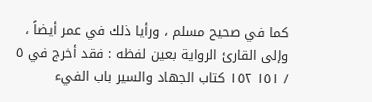كما في صحيح مسلم ، ورأيا ذلك في عمر أيضاً ، وإلى القارئ الرواية بعين لفظه : فقد أخرج في ٥ / ١٥١ ١٥٢ كتاب الجهاد والسير باب الفيء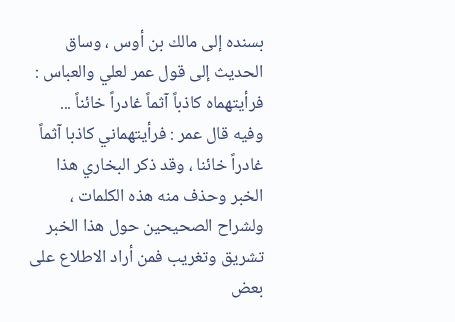بسنده إلى مالك بن أوس ، وساق الحديث إلى قول عمر لعلي والعباس : فرأيتهماه كاذباً آثماً غادراً خائناً ... وفيه قال عمر : فرأيتهماني كاذبا آثماً غادراً خائنا ، وقد ذكر البخاري هذا الخبر وحذف منه هذه الكلمات ، ولشراح الصحيحين حول هذا الخبر تشريق وتغريب فمن أراد الاطلاع على بعض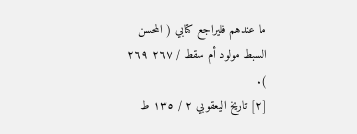ما عندهم فليراجع كتابي ( المحسن السبط مولود أم سقط / ٢٦٧ ٢٦٩ ).
[٢] تاريخ اليعقوبي ٢ / ١٣٥ ط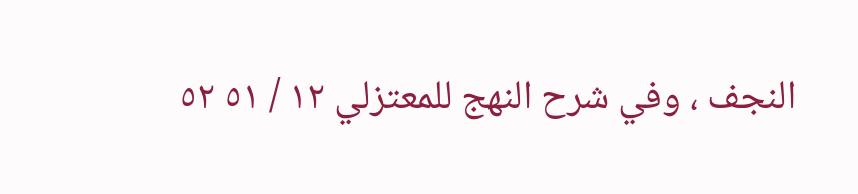النجف ، وفي شرح النهج للمعتزلي ١٢ / ٥١ ٥٢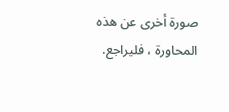صورة أخرى عن هذه المحاورة ، فليراجع.